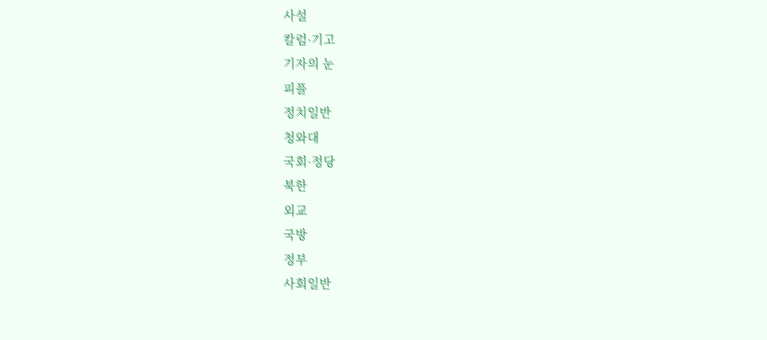사설
칼럼·기고
기자의 눈
피플
정치일반
청와대
국회·정당
북한
외교
국방
정부
사회일반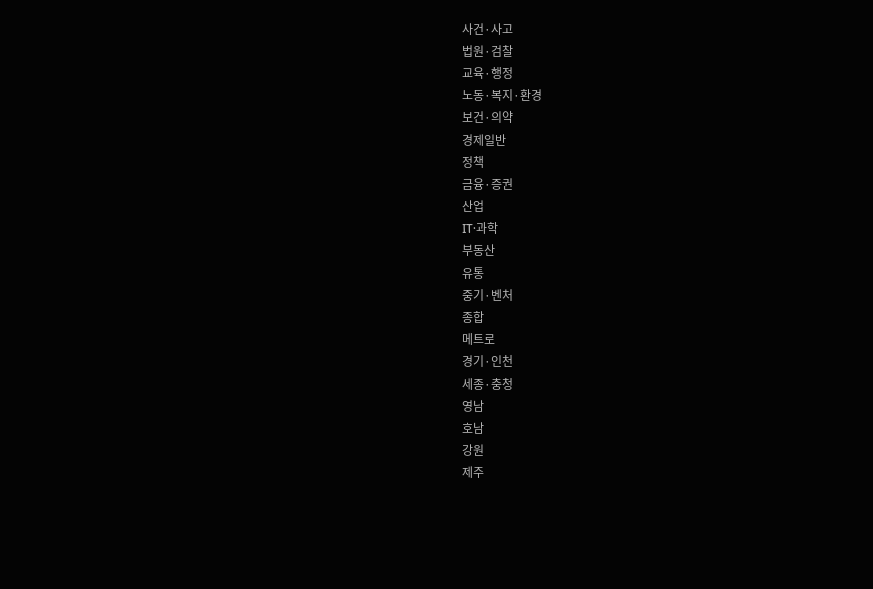사건·사고
법원·검찰
교육·행정
노동·복지·환경
보건·의약
경제일반
정책
금융·증권
산업
IT·과학
부동산
유통
중기·벤처
종합
메트로
경기·인천
세종·충청
영남
호남
강원
제주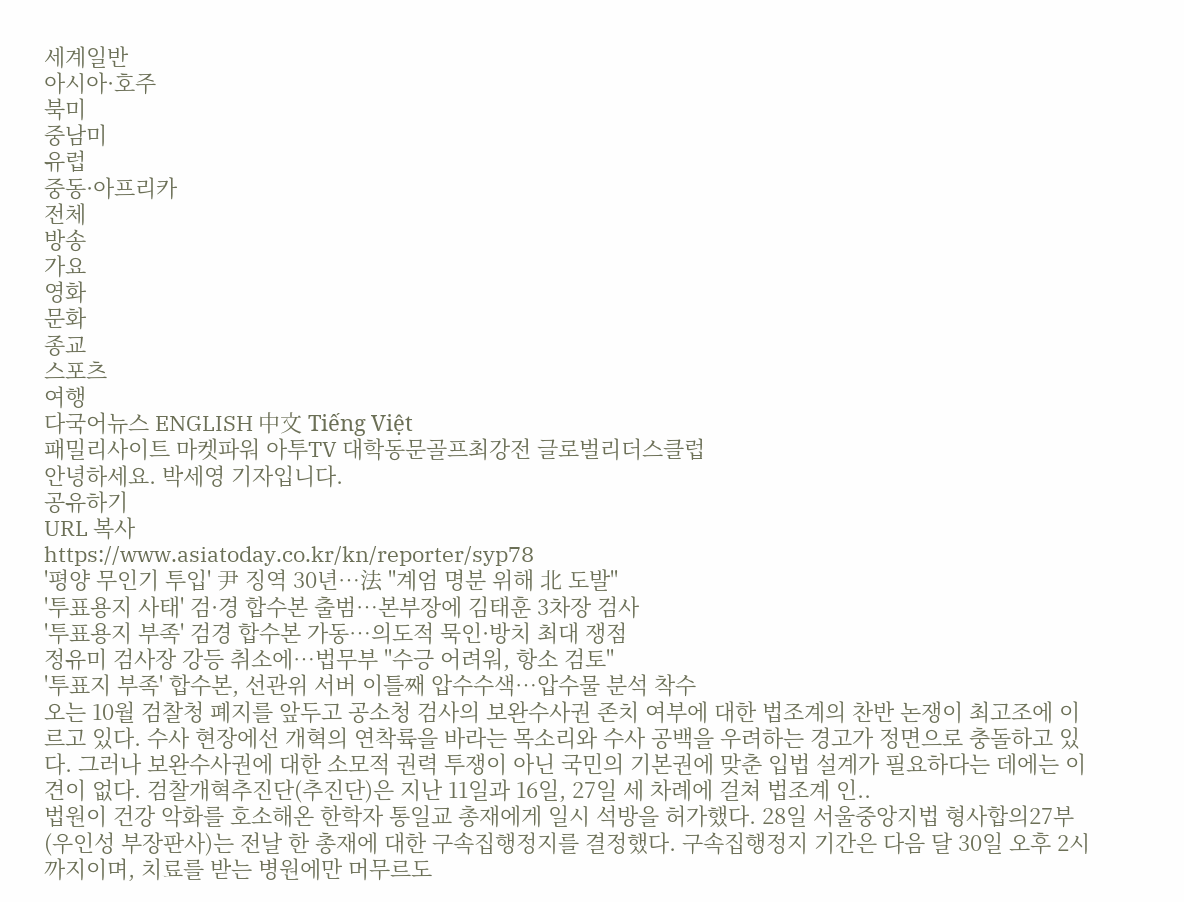세계일반
아시아·호주
북미
중남미
유럽
중동·아프리카
전체
방송
가요
영화
문화
종교
스포츠
여행
다국어뉴스 ENGLISH 中文 Tiếng Việt
패밀리사이트 마켓파워 아투TV 대학동문골프최강전 글로벌리더스클럽
안녕하세요. 박세영 기자입니다.
공유하기
URL 복사
https://www.asiatoday.co.kr/kn/reporter/syp78
'평양 무인기 투입' 尹 징역 30년…法 "계엄 명분 위해 北 도발"
'투표용지 사태' 검·경 합수본 출범…본부장에 김태훈 3차장 검사
'투표용지 부족' 검경 합수본 가동…의도적 묵인·방치 최대 쟁점
정유미 검사장 강등 취소에…법무부 "수긍 어려워, 항소 검토"
'투표지 부족' 합수본, 선관위 서버 이틀째 압수수색…압수물 분석 착수
오는 10월 검찰청 폐지를 앞두고 공소청 검사의 보완수사권 존치 여부에 대한 법조계의 찬반 논쟁이 최고조에 이르고 있다. 수사 현장에선 개혁의 연착륙을 바라는 목소리와 수사 공백을 우려하는 경고가 정면으로 충돌하고 있다. 그러나 보완수사권에 대한 소모적 권력 투쟁이 아닌 국민의 기본권에 맞춘 입법 설계가 필요하다는 데에는 이견이 없다. 검찰개혁추진단(추진단)은 지난 11일과 16일, 27일 세 차례에 걸쳐 법조계 인..
법원이 건강 악화를 호소해온 한학자 통일교 총재에게 일시 석방을 허가했다. 28일 서울중앙지법 형사합의27부(우인성 부장판사)는 전날 한 총재에 대한 구속집행정지를 결정했다. 구속집행정지 기간은 다음 달 30일 오후 2시까지이며, 치료를 받는 병원에만 머무르도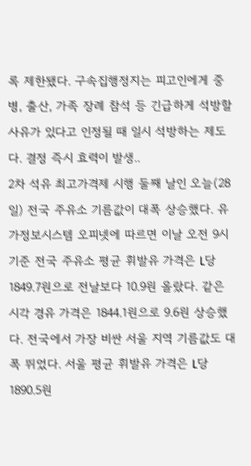록 제한됐다. 구속집행정지는 피고인에게 중병, 출산, 가족 장례 참석 등 긴급하게 석방할 사유가 있다고 인정될 때 일시 석방하는 제도다. 결정 즉시 효력이 발생..
2차 석유 최고가격제 시행 둘째 날인 오늘(28일) 전국 주유소 기름값이 대폭 상승했다. 유가정보시스템 오피넷에 따르면 이날 오전 9시 기준 전국 주유소 평균 휘발유 가격은 L당 1849.7원으로 전날보다 10.9원 올랐다. 같은 시각 경유 가격은 1844.1원으로 9.6원 상승했다. 전국에서 가장 비싼 서울 지역 기름값도 대폭 뛰었다. 서울 평균 휘발유 가격은 L당 1890.5원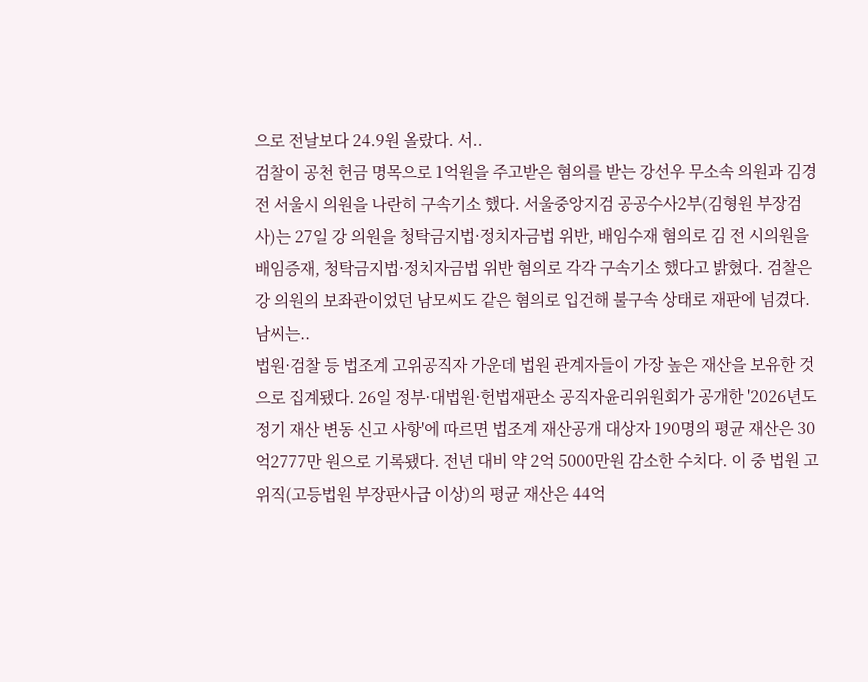으로 전날보다 24.9원 올랐다. 서..
검찰이 공천 헌금 명목으로 1억원을 주고받은 혐의를 받는 강선우 무소속 의원과 김경 전 서울시 의원을 나란히 구속기소 했다. 서울중앙지검 공공수사2부(김형원 부장검사)는 27일 강 의원을 청탁금지법·정치자금법 위반, 배임수재 혐의로 김 전 시의원을 배임증재, 청탁금지법·정치자금법 위반 혐의로 각각 구속기소 했다고 밝혔다. 검찰은 강 의원의 보좌관이었던 남모씨도 같은 혐의로 입건해 불구속 상태로 재판에 넘겼다. 남씨는..
법원·검찰 등 법조계 고위공직자 가운데 법원 관계자들이 가장 높은 재산을 보유한 것으로 집계됐다. 26일 정부·대법원·헌법재판소 공직자윤리위원회가 공개한 '2026년도 정기 재산 변동 신고 사항'에 따르면 법조계 재산공개 대상자 190명의 평균 재산은 30억2777만 원으로 기록됐다. 전년 대비 약 2억 5000만원 감소한 수치다. 이 중 법원 고위직(고등법원 부장판사급 이상)의 평균 재산은 44억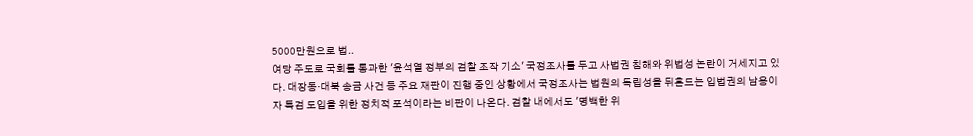5000만원으로 법..
여당 주도로 국회를 통과한 '윤석열 정부의 검찰 조작 기소' 국정조사를 두고 사법권 침해와 위법성 논란이 거세지고 있다. 대장동·대북 송금 사건 등 주요 재판이 진행 중인 상황에서 국정조사는 법원의 독립성을 뒤흔드는 입법권의 남용이자 특검 도입을 위한 정치적 포석이라는 비판이 나온다. 검찰 내에서도 '명백한 위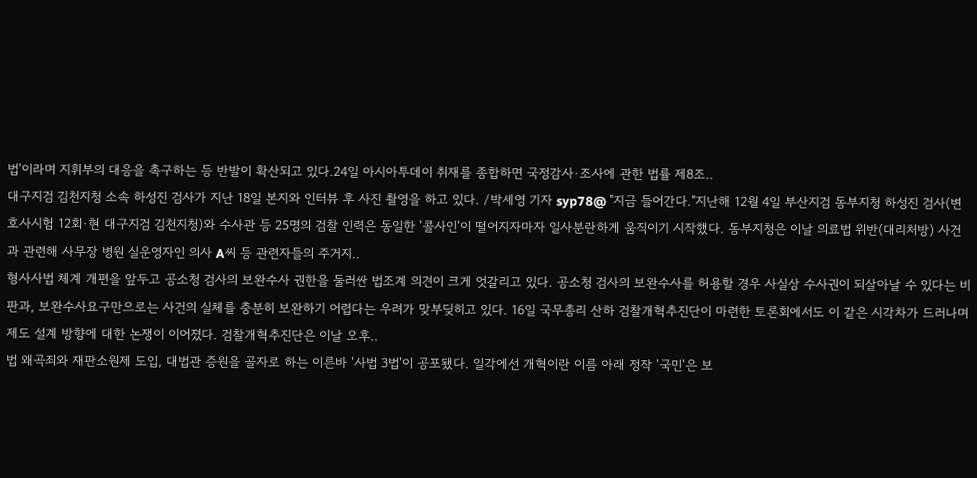법'이라며 지휘부의 대응을 촉구하는 등 반발이 확산되고 있다.24일 아시아투데이 취재를 종합하면 국정감사·조사에 관한 법률 제8조..
대구지검 김천지청 소속 하성진 검사가 지난 18일 본지와 인터뷰 후 사진 촬영을 하고 있다. /박세영 기자 syp78@ "지금 들어간다."지난해 12월 4일 부산지검 동부지청 하성진 검사(변호사시험 12회·현 대구지검 김천지청)와 수사관 등 25명의 검찰 인력은 동일한 '콜사인'이 떨어지자마자 일사분란하게 움직이기 시작했다. 동부지청은 이날 의료법 위반(대리처방) 사건과 관련해 사무장 병원 실운영자인 의사 A씨 등 관련자들의 주거지..
형사사법 체계 개편을 앞두고 공소청 검사의 보완수사 권한을 둘러싼 법조계 의견이 크게 엇갈리고 있다. 공소청 검사의 보완수사를 허용할 경우 사실상 수사권이 되살아날 수 있다는 비판과, 보완수사요구만으로는 사건의 실체를 충분히 보완하기 어렵다는 우려가 맞부딪히고 있다. 16일 국무총리 산하 검찰개혁추진단이 마련한 토론회에서도 이 같은 시각차가 드러나며 제도 설계 방향에 대한 논쟁이 이어졌다. 검찰개혁추진단은 이날 오후..
법 왜곡죄와 재판소원제 도입, 대법관 증원을 골자로 하는 이른바 '사법 3법'이 공포됐다. 일각에선 개혁이란 이름 아래 정작 '국민'은 보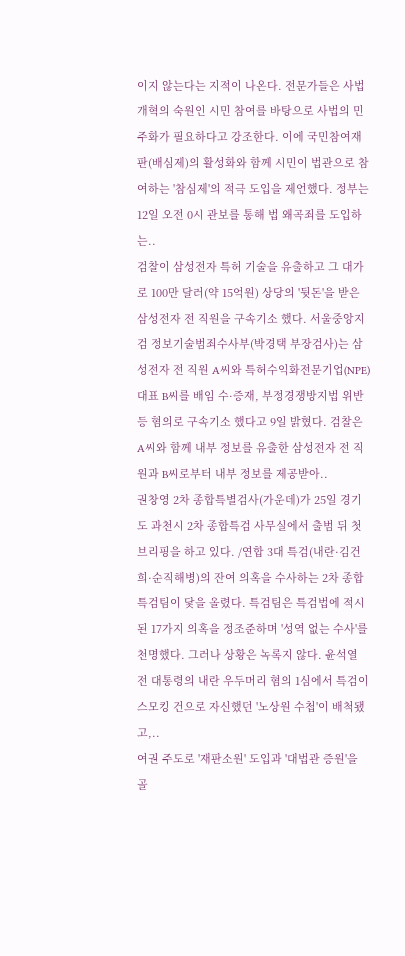이지 않는다는 지적이 나온다. 전문가들은 사법개혁의 숙원인 시민 참여를 바탕으로 사법의 민주화가 필요하다고 강조한다. 이에 국민참여재판(배심제)의 활성화와 함께 시민이 법관으로 참여하는 '참심제'의 적극 도입을 제언했다. 정부는 12일 오전 0시 관보를 통해 법 왜곡죄를 도입하는..
검찰이 삼성전자 특허 기술을 유출하고 그 대가로 100만 달러(약 15억원) 상당의 '뒷돈'을 받은 삼성전자 전 직원을 구속기소 했다. 서울중앙지검 정보기술범죄수사부(박경택 부장검사)는 삼성전자 전 직원 A씨와 특허수익화전문기업(NPE) 대표 B씨를 배임 수·증재, 부정경쟁방지법 위반 등 혐의로 구속기소 했다고 9일 밝혔다. 검찰은 A씨와 함께 내부 정보를 유출한 삼성전자 전 직원과 B씨로부터 내부 정보를 제공받아..
권창영 2차 종합특별검사(가운데)가 25일 경기도 과천시 2차 종합특검 사무실에서 출범 뒤 첫 브리핑을 하고 있다. /연합 3대 특검(내란·김건희·순직해병)의 잔여 의혹을 수사하는 2차 종합특검팀이 닻을 올렸다. 특검팀은 특검법에 적시된 17가지 의혹을 정조준하며 '성역 없는 수사'를 천명했다. 그러나 상황은 녹록지 않다. 윤석열 전 대통령의 내란 우두머리 혐의 1심에서 특검이 스모킹 건으로 자신했던 '노상원 수첩'이 배척됐고,..
여권 주도로 '재판소원' 도입과 '대법관 증원'을 골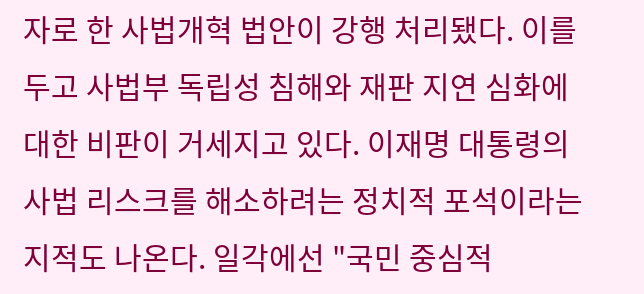자로 한 사법개혁 법안이 강행 처리됐다. 이를 두고 사법부 독립성 침해와 재판 지연 심화에 대한 비판이 거세지고 있다. 이재명 대통령의 사법 리스크를 해소하려는 정치적 포석이라는 지적도 나온다. 일각에선 "국민 중심적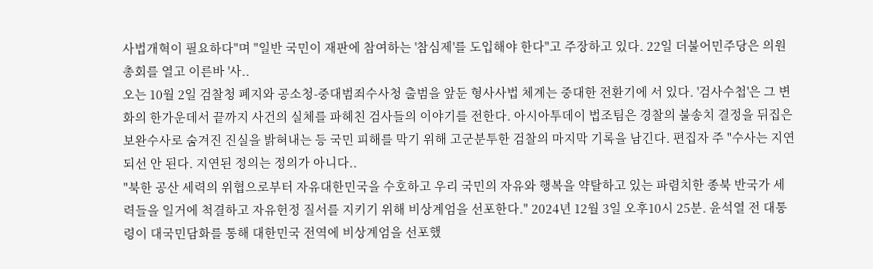사법개혁이 필요하다"며 "일반 국민이 재판에 참여하는 '참심제'를 도입해야 한다"고 주장하고 있다. 22일 더불어민주당은 의원총회를 열고 이른바 '사..
오는 10월 2일 검찰청 폐지와 공소청-중대범죄수사청 출범을 앞둔 형사사법 체계는 중대한 전환기에 서 있다. '검사수첩'은 그 변화의 한가운데서 끝까지 사건의 실체를 파헤친 검사들의 이야기를 전한다. 아시아투데이 법조팀은 경찰의 불송치 결정을 뒤집은 보완수사로 숨겨진 진실을 밝혀내는 등 국민 피해를 막기 위해 고군분투한 검찰의 마지막 기록을 남긴다. 편집자 주 "수사는 지연되선 안 된다. 지연된 정의는 정의가 아니다..
"북한 공산 세력의 위협으로부터 자유대한민국을 수호하고 우리 국민의 자유와 행복을 약탈하고 있는 파렴치한 종북 반국가 세력들을 일거에 척결하고 자유헌정 질서를 지키기 위해 비상계엄을 선포한다." 2024년 12월 3일 오후10시 25분. 윤석열 전 대통령이 대국민담화를 통해 대한민국 전역에 비상계엄을 선포했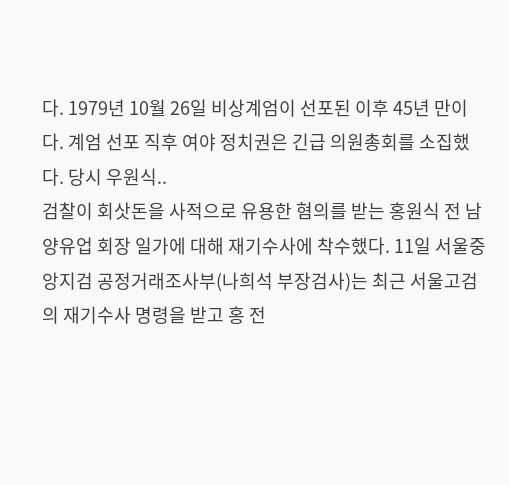다. 1979년 10월 26일 비상계엄이 선포된 이후 45년 만이다. 계엄 선포 직후 여야 정치권은 긴급 의원총회를 소집했다. 당시 우원식..
검찰이 회삿돈을 사적으로 유용한 혐의를 받는 홍원식 전 남양유업 회장 일가에 대해 재기수사에 착수했다. 11일 서울중앙지검 공정거래조사부(나희석 부장검사)는 최근 서울고검의 재기수사 명령을 받고 홍 전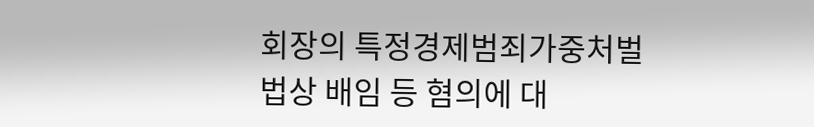회장의 특정경제범죄가중처벌법상 배임 등 혐의에 대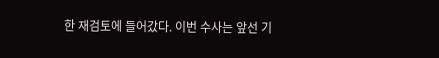한 재검토에 들어갔다. 이번 수사는 앞선 기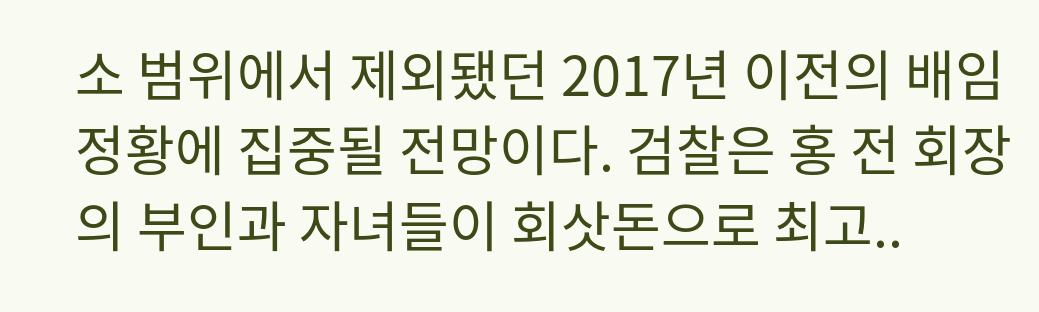소 범위에서 제외됐던 2017년 이전의 배임 정황에 집중될 전망이다. 검찰은 홍 전 회장의 부인과 자녀들이 회삿돈으로 최고..